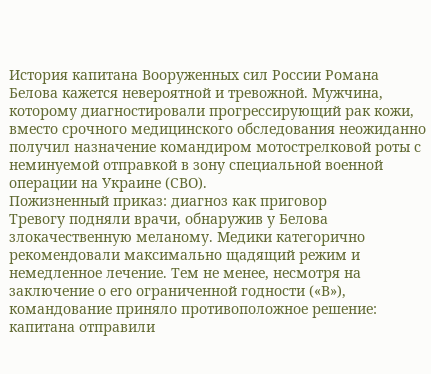История капитана Вооруженных сил России Романа Белова кажется невероятной и тревожной. Мужчина, которому диагностировали прогрессирующий рак кожи, вместо срочного медицинского обследования неожиданно получил назначение командиром мотострелковой роты с неминуемой отправкой в зону специальной военной операции на Украине (СВО).
Пожизненный приказ: диагноз как приговор
Тревогу подняли врачи, обнаружив у Белова злокачественную меланому. Медики категорично рекомендовали максимально щадящий режим и немедленное лечение. Тем не менее, несмотря на заключение о его ограниченной годности («В»), командование приняло противоположное решение: капитана отправили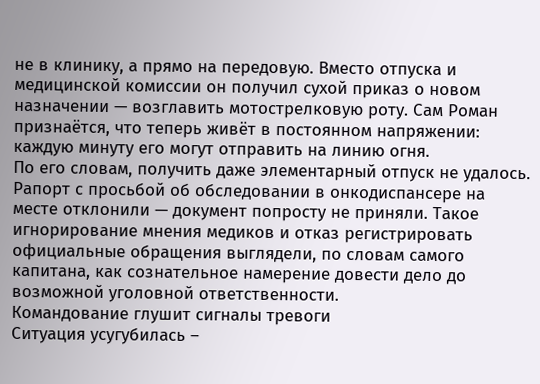не в клинику, а прямо на передовую. Вместо отпуска и медицинской комиссии он получил сухой приказ о новом назначении — возглавить мотострелковую роту. Сам Роман признаётся, что теперь живёт в постоянном напряжении: каждую минуту его могут отправить на линию огня.
По его словам, получить даже элементарный отпуск не удалось. Рапорт с просьбой об обследовании в онкодиспансере на месте отклонили — документ попросту не приняли. Такое игнорирование мнения медиков и отказ регистрировать официальные обращения выглядели, по словам самого капитана, как сознательное намерение довести дело до возможной уголовной ответственности.
Командование глушит сигналы тревоги
Ситуация усугубилась –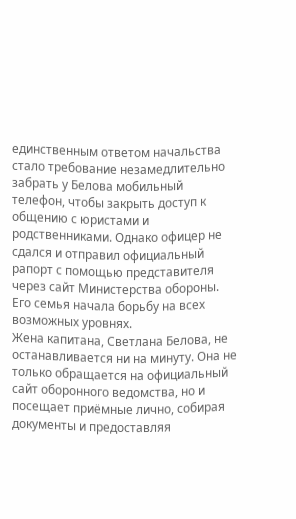единственным ответом начальства стало требование незамедлительно забрать у Белова мобильный телефон, чтобы закрыть доступ к общению с юристами и родственниками. Однако офицер не сдался и отправил официальный рапорт с помощью представителя через сайт Министерства обороны. Его семья начала борьбу на всех возможных уровнях.
Жена капитана, Светлана Белова, не останавливается ни на минуту. Она не только обращается на официальный сайт оборонного ведомства, но и посещает приёмные лично, собирая документы и предоставляя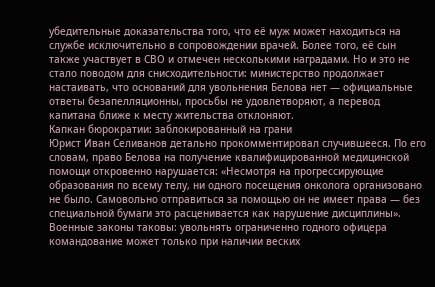убедительные доказательства того, что её муж может находиться на службе исключительно в сопровождении врачей. Более того, её сын также участвует в СВО и отмечен несколькими наградами. Но и это не стало поводом для снисходительности: министерство продолжает настаивать, что оснований для увольнения Белова нет — официальные ответы безапелляционны, просьбы не удовлетворяют, а перевод капитана ближе к месту жительства отклоняют.
Капкан бюрократии: заблокированный на грани
Юрист Иван Селиванов детально прокомментировал случившееся. По его словам, право Белова на получение квалифицированной медицинской помощи откровенно нарушается: «Несмотря на прогрессирующие образования по всему телу, ни одного посещения онколога организовано не было. Самовольно отправиться за помощью он не имеет права — без специальной бумаги это расценивается как нарушение дисциплины».
Военные законы таковы: увольнять ограниченно годного офицера командование может только при наличии веских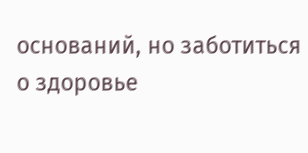оснований, но заботиться о здоровье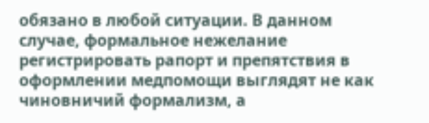обязано в любой ситуации. В данном случае, формальное нежелание регистрировать рапорт и препятствия в оформлении медпомощи выглядят не как чиновничий формализм, а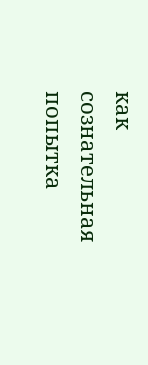как сознательная попытка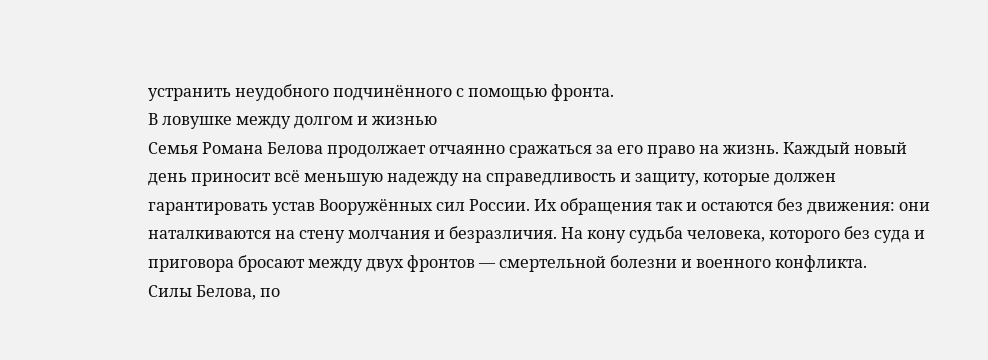устранить неудобного подчинённого с помощью фронта.
В ловушке между долгом и жизнью
Семья Романа Белова продолжает отчаянно сражаться за его право на жизнь. Каждый новый день приносит всё меньшую надежду на справедливость и защиту, которые должен гарантировать устав Вооружённых сил России. Их обращения так и остаются без движения: они наталкиваются на стену молчания и безразличия. На кону судьба человека, которого без суда и приговора бросают между двух фронтов — смертельной болезни и военного конфликта.
Силы Белова, по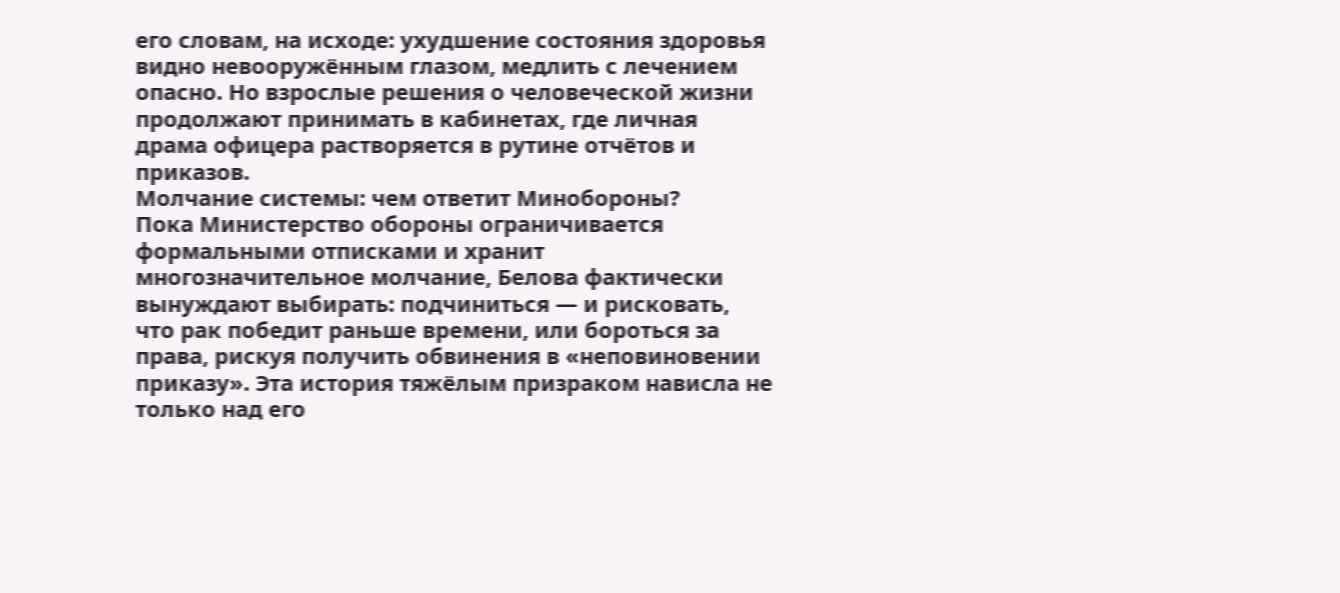его словам, на исходе: ухудшение состояния здоровья видно невооружённым глазом, медлить с лечением опасно. Но взрослые решения о человеческой жизни продолжают принимать в кабинетах, где личная драма офицера растворяется в рутине отчётов и приказов.
Молчание системы: чем ответит Минобороны?
Пока Министерство обороны ограничивается формальными отписками и хранит многозначительное молчание, Белова фактически вынуждают выбирать: подчиниться — и рисковать, что рак победит раньше времени, или бороться за права, рискуя получить обвинения в «неповиновении приказу». Эта история тяжёлым призраком нависла не только над его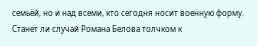семьёй, но и над всеми, кто сегодня носит военную форму.
Станет ли случай Романа Белова толчком к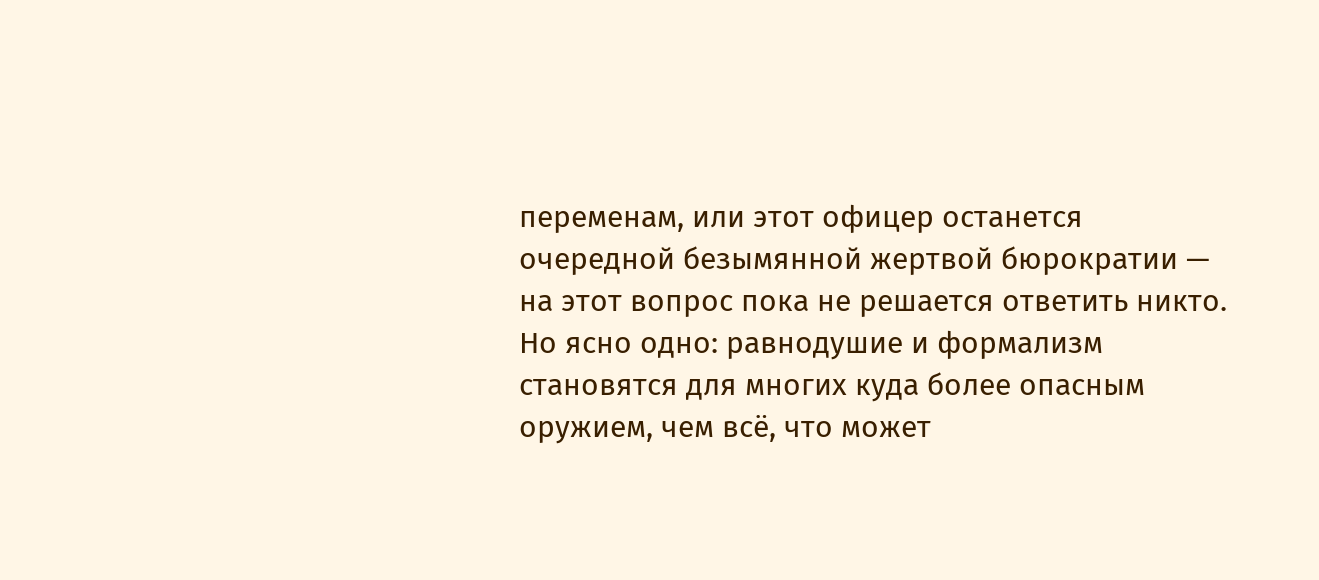переменам, или этот офицер останется очередной безымянной жертвой бюрократии — на этот вопрос пока не решается ответить никто. Но ясно одно: равнодушие и формализм становятся для многих куда более опасным оружием, чем всё, что может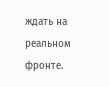ждать на реальном фронте.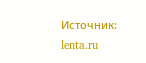Источник: lenta.ru